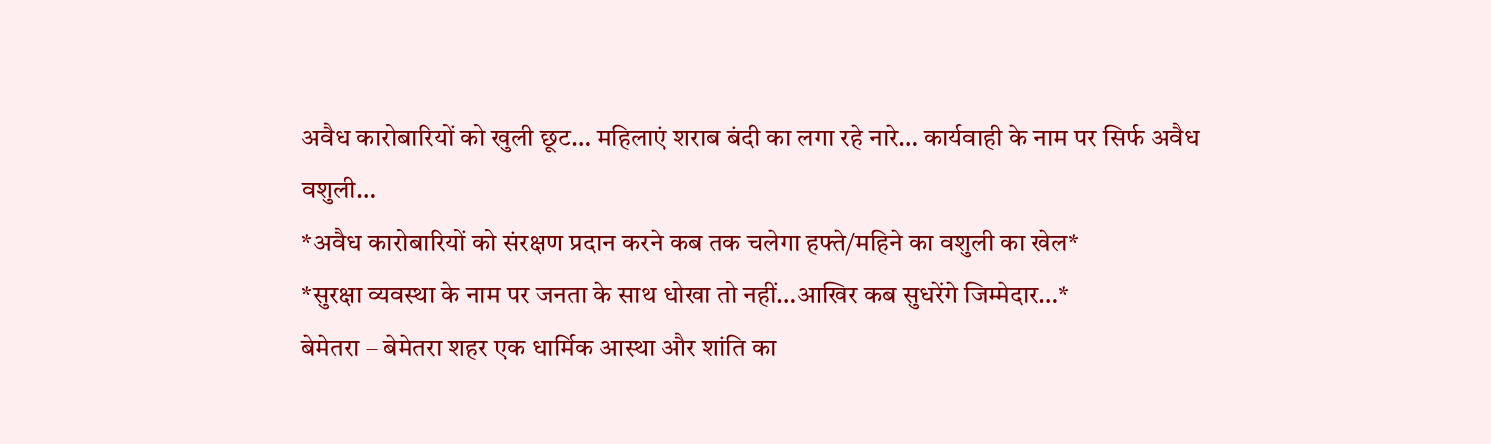अवैध कारोबारियों को खुली छूट… महिलाएं शराब बंदी का लगा रहे नारे… कार्यवाही के नाम पर सिर्फ अवैध वशुली…
*अवैध कारोबारियों को संरक्षण प्रदान करने कब तक चलेगा हफ्ते/महिने का वशुली का खेल*
*सुरक्षा व्यवस्था के नाम पर जनता के साथ धोखा तो नहीं…आखिर कब सुधरेंगे जिम्मेदार…*
बेमेतरा – बेमेतरा शहर एक धार्मिक आस्था और शांति का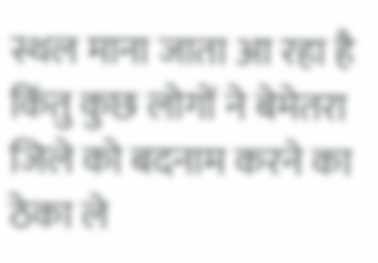स्थल माना जाता आ रहा है किंतु कुछ लोगों ने बेमेतरा जिले को बदनाम करने का ठेका ले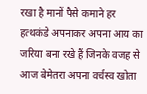रखा है मानों पैसे कमाने हर हत्थकंडे अपनाकर अपना आय का जरिया बना रखे हैं जिनके वजह से आज बेमेतरा अपना वर्चस्व खोता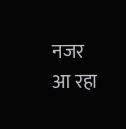नजर आ रहा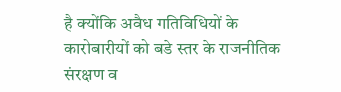है क्योंकि अवैध गतिविधियों के कारोबारीयों को बडे स्तर के राजनीतिक संरक्षण व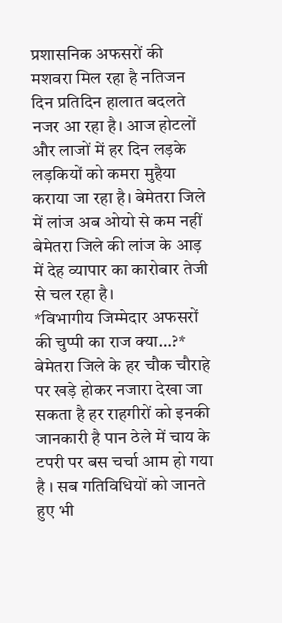प्रशासनिक अफसरों की मशवरा मिल रहा है नतिजन दिन प्रतिदिन हालात बदलते नजर आ रहा है। आज होटलों और लाजों में हर दिन लड़के लड़कियों को कमरा मुहैया कराया जा रहा है। बेमेतरा जिले में लांज अब ओयो से कम नहीं बेमेतरा जिले की लांज के आड़ में देह व्यापार का कारोबार तेजी से चल रहा है।
*विभागीय जिम्मेदार अफसरों की चुप्पी का राज क्या…?*
बेमेतरा जिले के हर चौक चौराहे पर खड़े होकर नजारा देखा जा सकता है हर राहगीरों को इनकी जानकारी है पान ठेले में चाय के टपरी पर बस चर्चा आम हो गया है । सब गतिविधियों को जानते हुए भी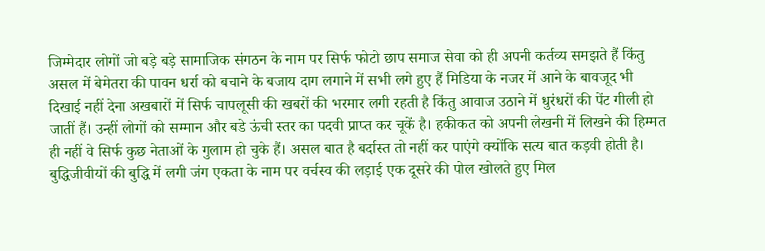जिम्मेदार लोगों जो बड़े बड़े सामाजिक संगठन के नाम पर सिर्फ फोटो छाप समाज सेवा को ही अपनी कर्तव्य समझते हैं किंतु असल में बेमेतरा की पावन धर्रा को बचाने के बजाय दाग लगाने में सभी लगे हुए हैं मिडिया के नजर में आने के बावजूद भी दिखाई नहीं देना अखबारों में सिर्फ चापलूसी की खबरों की भरमार लगी रहती है किंतु आवाज उठाने में धुरंधरों की पेंट गीली हो जातीं हैं। उन्हीं लोगों को सम्मान और बडे ऊंची स्तर का पदवी प्राप्त कर चूकें है। हकीकत को अपनी लेखनी में लिखने की हिम्मत ही नहीं वे सिर्फ कुछ नेताओं के गुलाम हो चुके हैं। असल बात है बर्दास्त तो नहीं कर पाएंगे क्योंकि सत्य बात कड़वी होती है। बुद्धिजीवीयों की बुद्धि में लगी जंग एकता के नाम पर वर्चस्व की लड़ाई एक दूसरे की पोल खोलते हुए मिल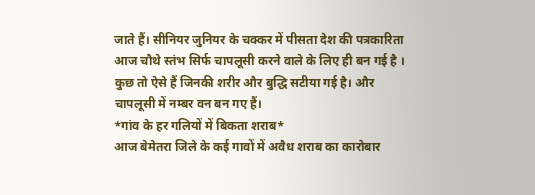जाते हैं। सीनियर जुनियर के चक्कर में पीसता देश की पत्रकारिता आज चौथे स्तंभ सिर्फ चापलूसी करने वाले के लिए ही बन गई है । कुछ तो ऐसे हैं जिनकी शरीर और बुद्धि सटीया गई है। और चापलूसी में नम्बर वन बन गए हैं।
*गांव के हर गलियों में बिकता शराब*
आज बेमेतरा जिले के कई गावों में अवैध शराब का कारोबार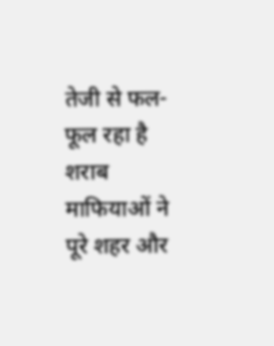तेजी से फल-फूल रहा है शराब माफियाओं ने पूरे शहर और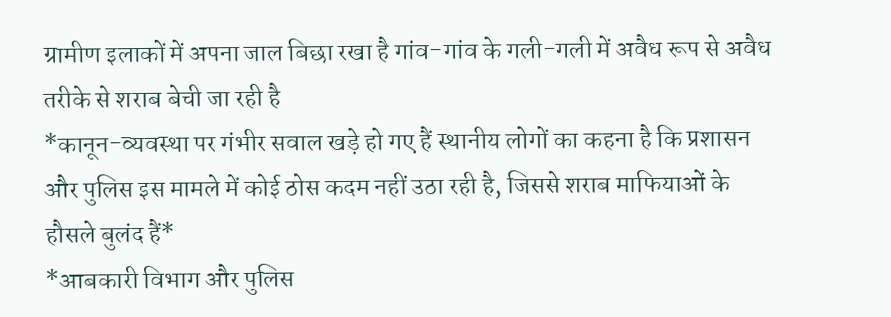ग्रामीण इलाकों में अपना जाल बिछा रखा है गांव-गांव के गली-गली में अवैध रूप से अवैध तरीके से शराब बेची जा रही है
*कानून-व्यवस्था पर गंभीर सवाल खड़े हो गए हैं स्थानीय लोगों का कहना है कि प्रशासन और पुलिस इस मामले में कोई ठोस कदम नहीं उठा रही है, जिससे शराब माफियाओं के हौसले बुलंद हैं*
*आबकारी विभाग और पुलिस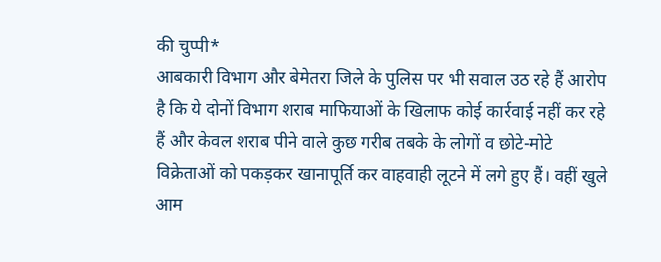की चुप्पी*
आबकारी विभाग और बेमेतरा जिले के पुलिस पर भी सवाल उठ रहे हैं आरोप है कि ये दोनों विभाग शराब माफियाओं के खिलाफ कोई कार्रवाई नहीं कर रहे हैं और केवल शराब पीने वाले कुछ गरीब तबके के लोगों व छोटे-मोटे विक्रेताओं को पकड़कर खानापूर्ति कर वाहवाही लूटने में लगे हुए हैं। वहीं खुले आम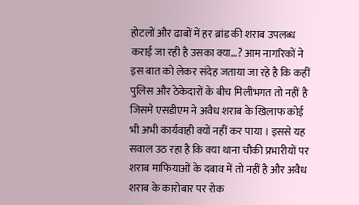होटलों और ढाबों में हर ब्रांड की शराब उपलब्ध कराई जा रही है उसका क्या…? आम नागरिकों ने इस बात को लेकर संदेह जताया जा रहे है कि कहीं पुलिस और ठेकेदारों के बीच मिलीभगत तो नहीं है
जिसमे एसडीएम ने अवैध शराब के खिलाफ कोई भी अभी कार्यवाही क्यों नहीं कर पाया । इससे यह सवाल उठ रहा है कि क्या थाना चौकी प्रभारीयों पर शराब माफियाओं के दबाव में तो नहीं है और अवैध शराब के कारोबार पर रोक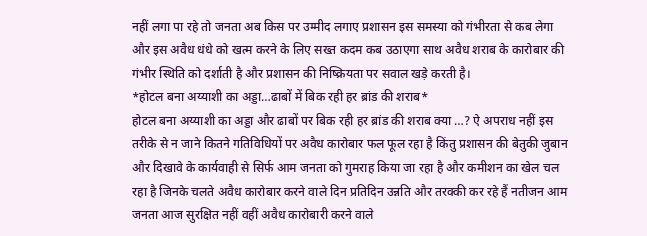नहीं लगा पा रहे तो जनता अब किस पर उम्मीद लगाए प्रशासन इस समस्या को गंभीरता से कब लेगा और इस अवैध धंधे को खत्म करने के लिए सख्त कदम कब उठाएगा साथ अवैध शराब के कारोबार की गंभीर स्थिति को दर्शाती है और प्रशासन की निष्क्रियता पर सवाल खड़े करती है।
*होटल बना अय्याशी का अड्डा…ढाबों में बिक रही हर ब्रांड की शराब*
होटल बना अय्याशी का अड्डा और ढाबों पर बिक रही हर ब्रांड की शराब क्या …? ऐ अपराध नहीं इस तरीके से न जाने कितने गतिविधियों पर अवैध कारोबार फल फूल रहा है किंतु प्रशासन की बेतुकी जुबान और दिखावे के कार्यवाही से सिर्फ आम जनता को गुमराह किया जा रहा है और कमीशन का खेल चल रहा है जिनके चलते अवैध कारोबार करने वाले दिन प्रतिदिन उन्नति और तरक्की कर रहे हैं नतीजन आम जनता आज सुरक्षित नहीं वहीं अवैध कारोबारी करने वाले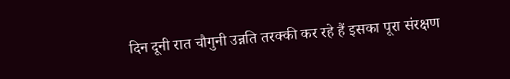दिन दूनी रात चौगुनी उन्नति तरक्की कर रहे हैं इसका पूरा संरक्षण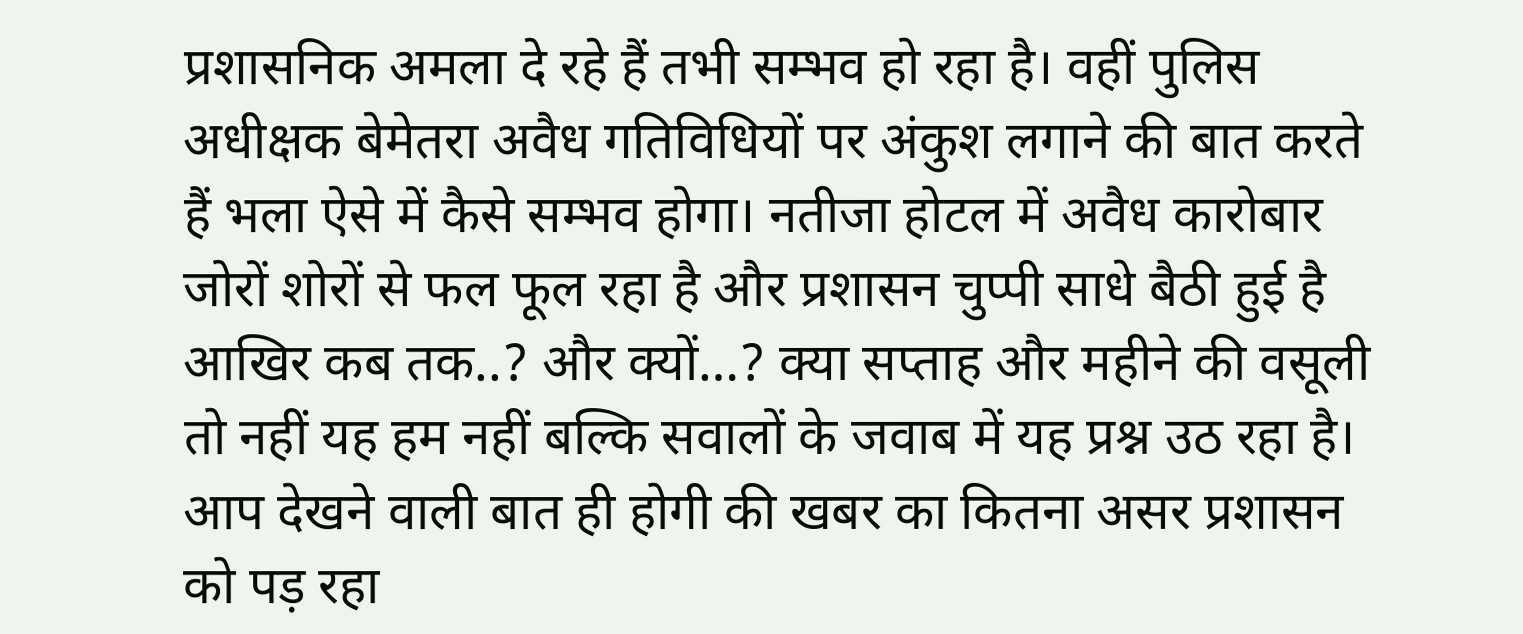प्रशासनिक अमला दे रहे हैं तभी सम्भव हो रहा है। वहीं पुलिस अधीक्षक बेमेतरा अवैध गतिविधियों पर अंकुश लगाने की बात करते हैं भला ऐसे में कैसे सम्भव होगा। नतीजा होटल में अवैध कारोबार जोरों शोरों से फल फूल रहा है और प्रशासन चुप्पी साधे बैठी हुई है आखिर कब तक..? और क्यों…? क्या सप्ताह और महीने की वसूली तो नहीं यह हम नहीं बल्कि सवालों के जवाब में यह प्रश्न उठ रहा है। आप देखने वाली बात ही होगी की खबर का कितना असर प्रशासन को पड़ रहा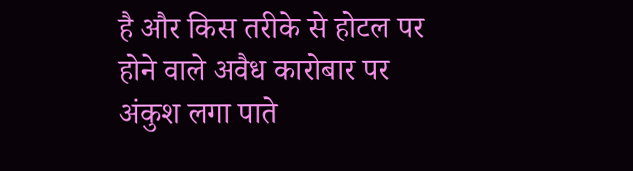है और किस तरीके से होटल पर होने वाले अवैध कारोबार पर अंकुश लगा पाते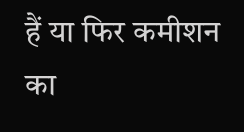हैं या फिर कमीशन का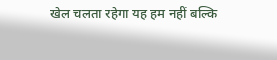खेल चलता रहेगा यह हम नहीं बल्कि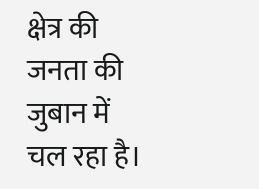क्षेत्र की जनता की जुबान में चल रहा है।